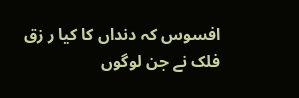افسوس کہ دنداں کا کیا ر زق فلک نے جن لوگوں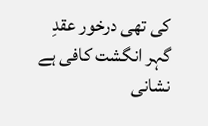کی تھی درخور عقدِ گہر انگشت کافی ہے نشانی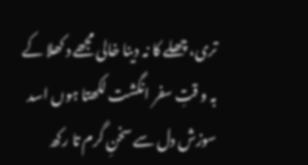تری، چھلے کا نہ دینا خالی مجھے د کھلا کے بہ و قتِ سفر انگشت لکھتا ہوں اسد سوزش دل سے سخنِ گرم تا رکھ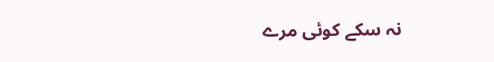نہ سکے کوئی مرے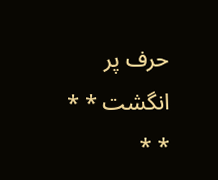حرف پر انگشت * * * *